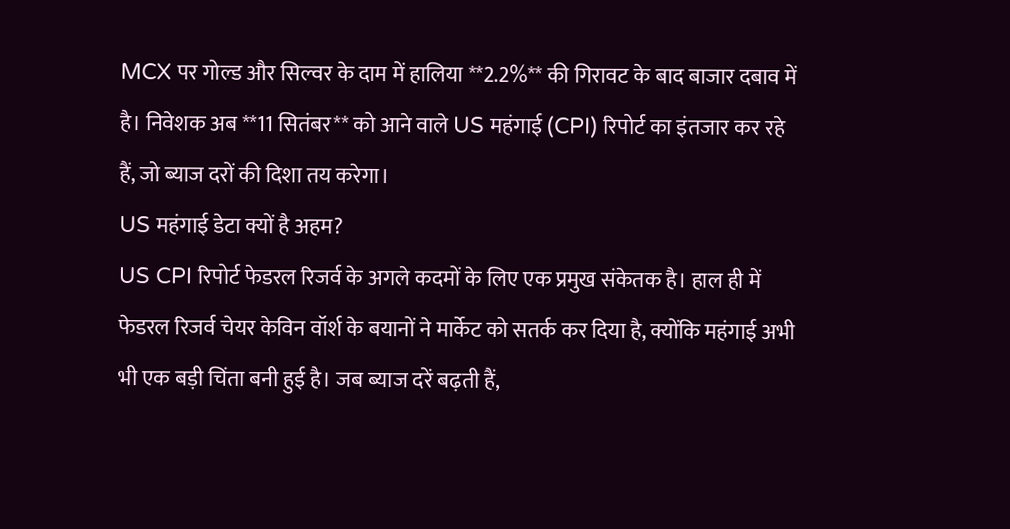MCX पर गोल्ड और सिल्वर के दाम में हालिया **2.2%** की गिरावट के बाद बाजार दबाव में है। निवेशक अब **11 सितंबर** को आने वाले US महंगाई (CPI) रिपोर्ट का इंतजार कर रहे हैं, जो ब्याज दरों की दिशा तय करेगा।
US महंगाई डेटा क्यों है अहम?
US CPI रिपोर्ट फेडरल रिजर्व के अगले कदमों के लिए एक प्रमुख संकेतक है। हाल ही में फेडरल रिजर्व चेयर केविन वॉर्श के बयानों ने मार्केट को सतर्क कर दिया है, क्योंकि महंगाई अभी भी एक बड़ी चिंता बनी हुई है। जब ब्याज दरें बढ़ती हैं,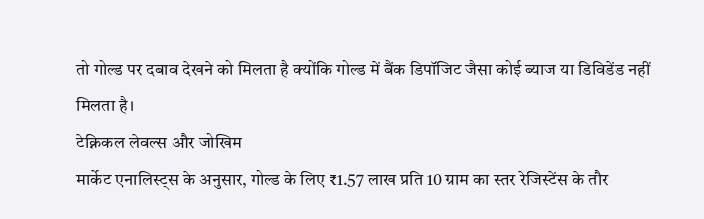तो गोल्ड पर दबाव देखने को मिलता है क्योंकि गोल्ड में बैंक डिपॉजिट जैसा कोई ब्याज या डिविडेंड नहीं मिलता है।
टेक्निकल लेवल्स और जोखिम
मार्केट एनालिस्ट्स के अनुसार, गोल्ड के लिए ₹1.57 लाख प्रति 10 ग्राम का स्तर रेजिस्टेंस के तौर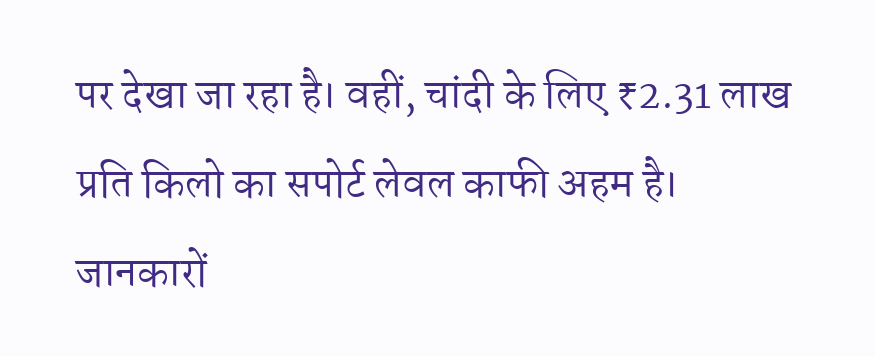पर देखा जा रहा है। वहीं, चांदी के लिए ₹2.31 लाख प्रति किलो का सपोर्ट लेवल काफी अहम है। जानकारों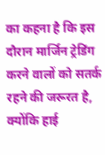का कहना है कि इस दौरान मार्जिन ट्रेडिंग करने वालों को सतर्क रहने की जरूरत है, क्योंकि हाई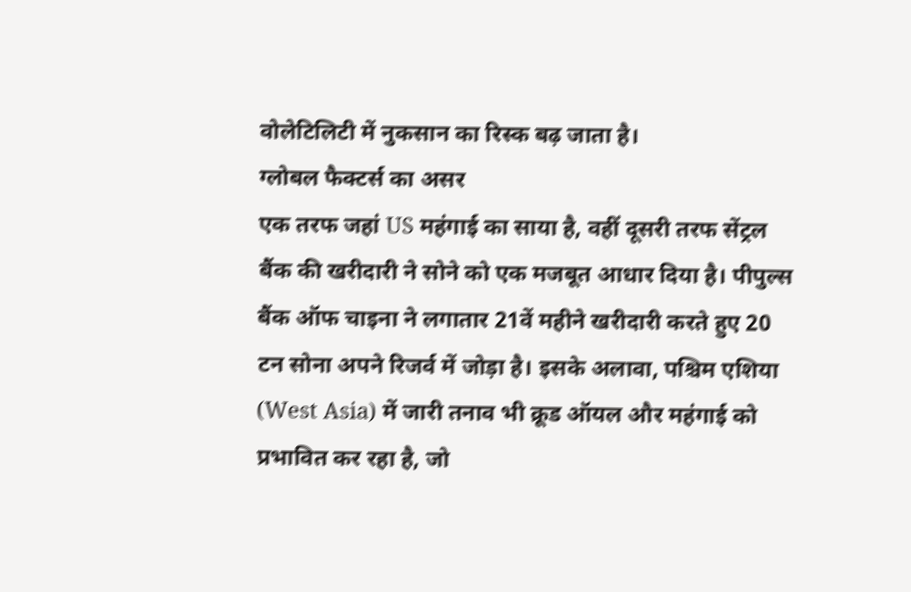वोलेटिलिटी में नुकसान का रिस्क बढ़ जाता है।
ग्लोबल फैक्टर्स का असर
एक तरफ जहां US महंगाई का साया है, वहीं दूसरी तरफ सेंट्रल बैंक की खरीदारी ने सोने को एक मजबूत आधार दिया है। पीपुल्स बैंक ऑफ चाइना ने लगातार 21वें महीने खरीदारी करते हुए 20 टन सोना अपने रिजर्व में जोड़ा है। इसके अलावा, पश्चिम एशिया (West Asia) में जारी तनाव भी क्रूड ऑयल और महंगाई को प्रभावित कर रहा है, जो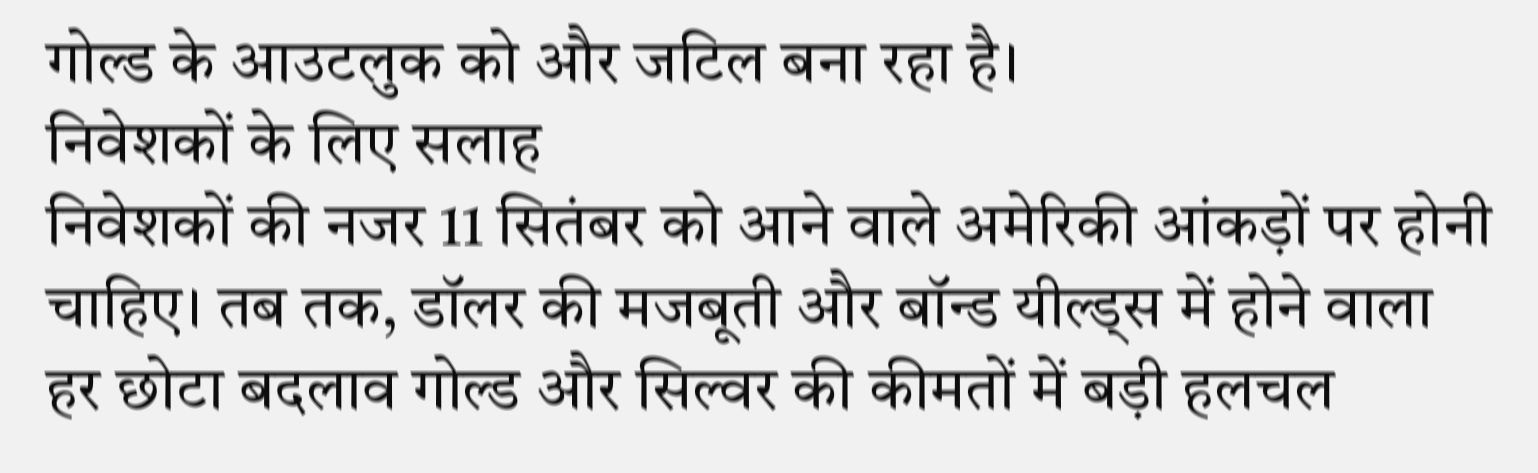गोल्ड के आउटलुक को और जटिल बना रहा है।
निवेशकों के लिए सलाह
निवेशकों की नजर 11 सितंबर को आने वाले अमेरिकी आंकड़ों पर होनी चाहिए। तब तक, डॉलर की मजबूती और बॉन्ड यील्ड्स में होने वाला हर छोटा बदलाव गोल्ड और सिल्वर की कीमतों में बड़ी हलचल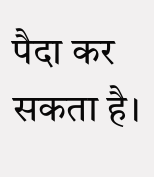पैदा कर सकता है।